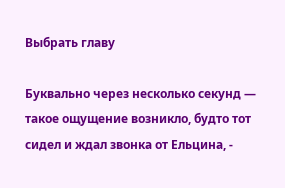Выбрать главу

Буквально через несколько секунд — такое ощущение возникло, будто тот сидел и ждал звонка от Ельцина, -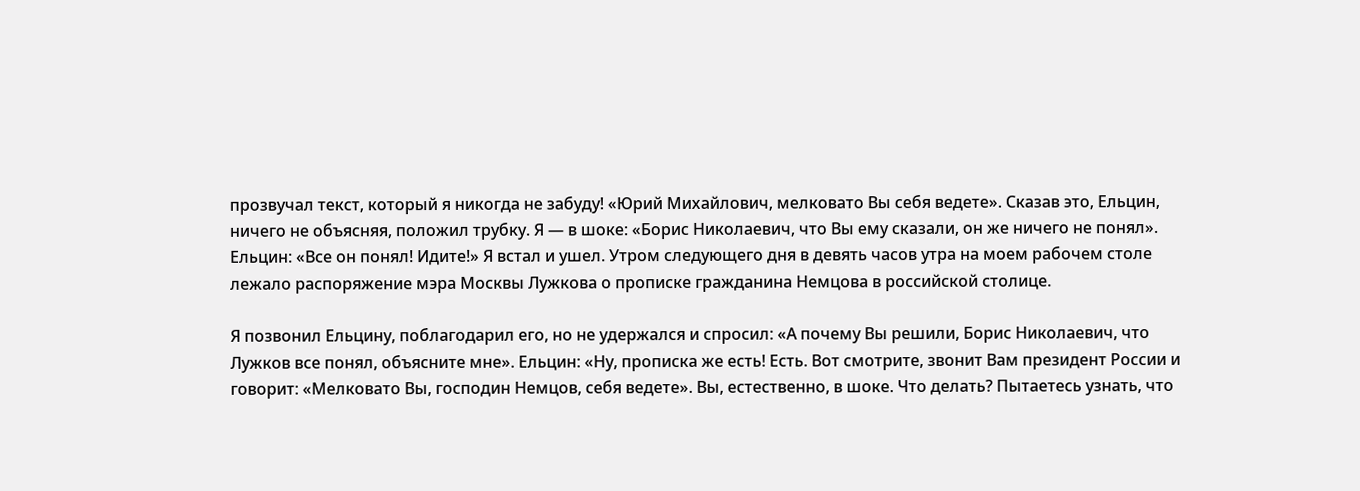прозвучал текст, который я никогда не забуду! «Юрий Михайлович, мелковато Вы себя ведете». Сказав это, Ельцин, ничего не объясняя, положил трубку. Я — в шоке: «Борис Николаевич, что Вы ему сказали, он же ничего не понял». Ельцин: «Все он понял! Идите!» Я встал и ушел. Утром следующего дня в девять часов утра на моем рабочем столе лежало распоряжение мэра Москвы Лужкова о прописке гражданина Немцова в российской столице.

Я позвонил Ельцину, поблагодарил его, но не удержался и спросил: «А почему Вы решили, Борис Николаевич, что Лужков все понял, объясните мне». Ельцин: «Ну, прописка же есть! Есть. Вот смотрите, звонит Вам президент России и говорит: «Мелковато Вы, господин Немцов, себя ведете». Вы, естественно, в шоке. Что делать? Пытаетесь узнать, что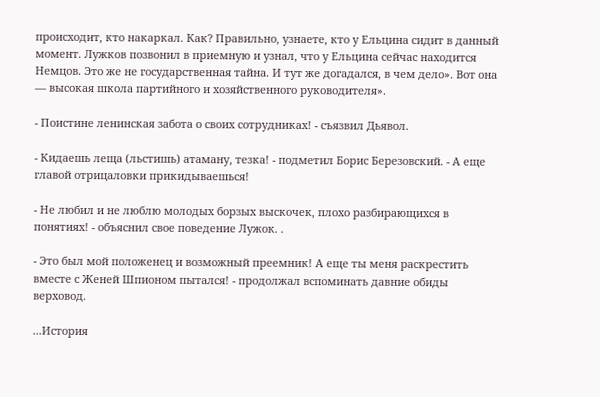происходит, кто накаркал. Как? Правильно, узнаете, кто у Ельцина сидит в данный момент. Лужков позвонил в приемную и узнал, что у Ельцина сейчас находится Немцов. Это же не государственная тайна. И тут же догадался, в чем дело». Вот она — высокая школа партийного и хозяйственного руководителя».

- Поистине ленинская забота о своих сотрудниках! - съязвил Дьявол.

- Кидаешь леща (льстишь) атаману, тезка! - подметил Борис Березовский. - А еще главой отрицаловки прикидываешься!

- Не любил и не люблю молодых борзых выскочек, плохо разбирающихся в понятиях! - объяснил свое поведение Лужок. .

- Это был мой положенец и возможный преемник! А еще ты меня раскрестить вместе с Женей Шпионом пытался! - продолжал вспоминать давние обиды верховод.

...История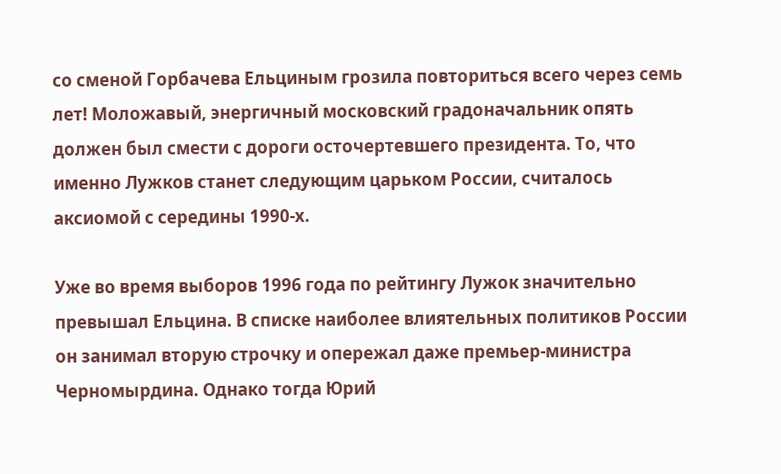со сменой Горбачева Ельциным грозила повториться всего через семь лет! Моложавый, энергичный московский градоначальник опять должен был смести с дороги осточертевшего президента. То, что именно Лужков станет следующим царьком России, считалось аксиомой с середины 1990-х.

Уже во время выборов 1996 года по рейтингу Лужок значительно превышал Ельцина. В списке наиболее влиятельных политиков России он занимал вторую строчку и опережал даже премьер-министра Черномырдина. Однако тогда Юрий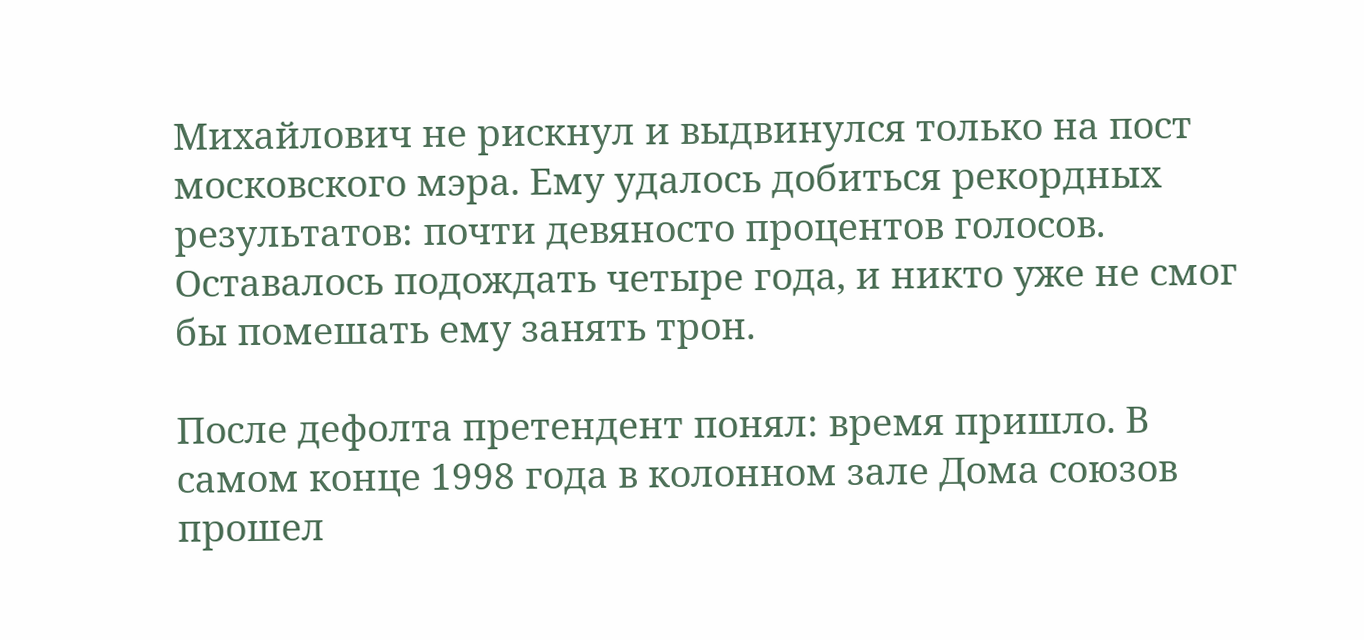Михайлович не рискнул и выдвинулся только на пост московского мэра. Ему удалось добиться рекордных результатов: почти девяносто процентов голосов. Оставалось подождать четыре года, и никто уже не смог бы помешать ему занять трон.

После дефолта претендент понял: время пришло. В самом конце 1998 года в колонном зале Дома союзов прошел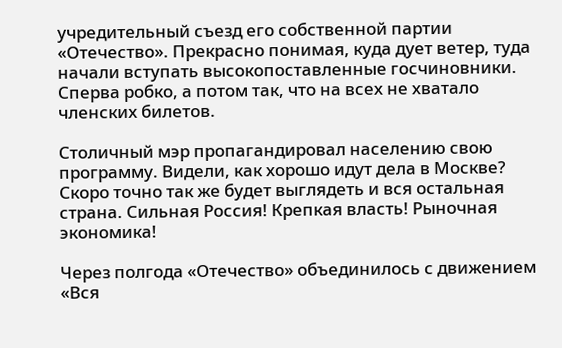учредительный съезд его собственной партии «Отечество». Прекрасно понимая, куда дует ветер, туда начали вступать высокопоставленные госчиновники. Сперва робко, а потом так, что на всех не хватало членских билетов.

Столичный мэр пропагандировал населению свою программу. Видели, как хорошо идут дела в Москве? Скоро точно так же будет выглядеть и вся остальная страна. Сильная Россия! Крепкая власть! Рыночная экономика!

Через полгода «Отечество» объединилось с движением «Вся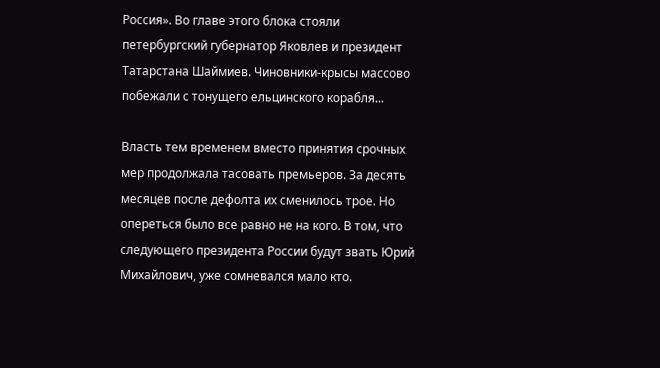Россия». Во главе этого блока стояли петербургский губернатор Яковлев и президент Татарстана Шаймиев. Чиновники-крысы массово побежали с тонущего ельцинского корабля...

Власть тем временем вместо принятия срочных мер продолжала тасовать премьеров. За десять месяцев после дефолта их сменилось трое. Но опереться было все равно не на кого. В том, что следующего президента России будут звать Юрий Михайлович, уже сомневался мало кто.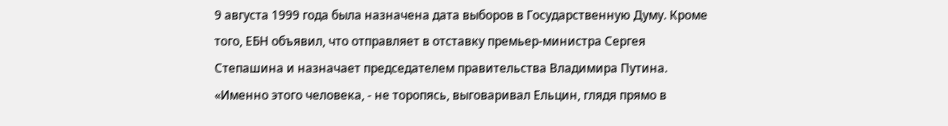9 августа 1999 года была назначена дата выборов в Государственную Думу. Кроме того, ЕБН объявил, что отправляет в отставку премьер-министра Сергея Степашина и назначает председателем правительства Владимира Путина. «Именно этого человека, - не торопясь, выговаривал Ельцин, глядя прямо в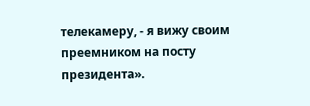телекамеру, - я вижу своим преемником на посту президента».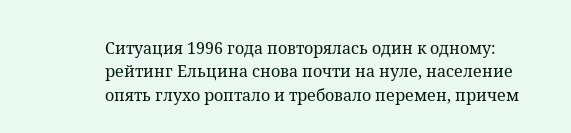Ситуация 1996 года повторялась один к одному: рейтинг Ельцина снова почти на нуле, население опять глухо роптало и требовало перемен, причем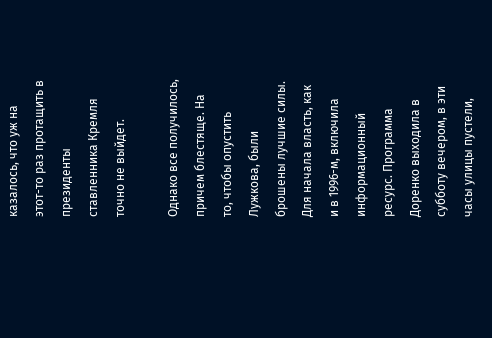казалось, что уж на этот-то раз протащить в президенты ставленника Кремля точно не выйдет.

Однако все получилось, причем блестяще. На то, чтобы опустить Лужкова, были брошены лучшие силы. Для начала власть, как и в 1996-м, включила информационный ресурс. Программа Доренко выходила в субботу вечером, в эти часы улицы пустели,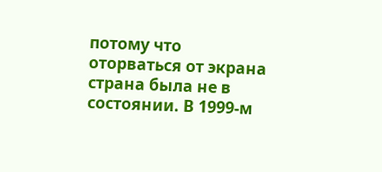потому что оторваться от экрана страна была не в состоянии. В 1999-м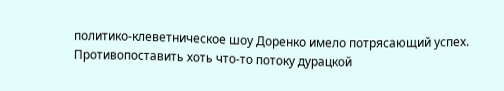политико-клеветническое шоу Доренко имело потрясающий успех. Противопоставить хоть что-то потоку дурацкой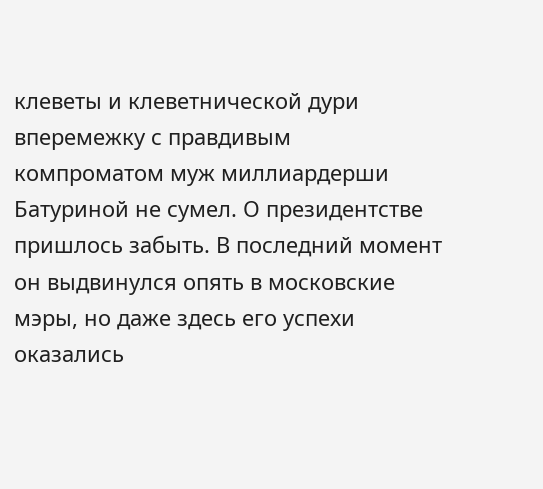клеветы и клеветнической дури вперемежку с правдивым компроматом муж миллиардерши Батуриной не сумел. О президентстве пришлось забыть. В последний момент он выдвинулся опять в московские мэры, но даже здесь его успехи оказались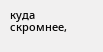куда скромнее,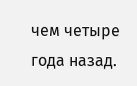чем четыре года назад.